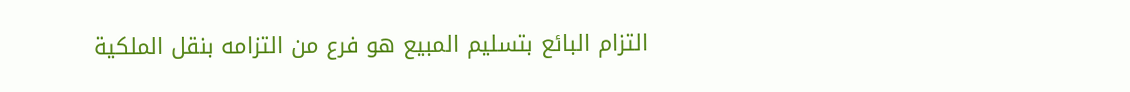التزام البائع بتسليم المبيع هو فرع من التزامه بنقل الملكية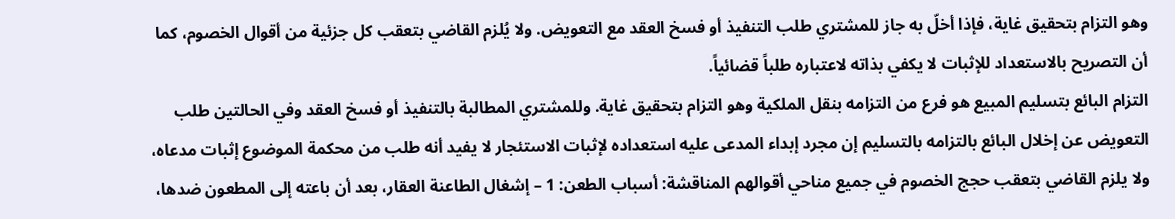وهو التزام بتحقيق غاية، فإذا أخلّ به جاز للمشتري طلب التنفيذ أو فسخ العقد مع التعويض. ولا يُلزم القاضي بتعقب كل جزئية من أقوال الخصوم، كما أن التصريح بالاستعداد للإثبات لا يكفي بذاته لاعتباره طلباً قضائياً.
التزام البائع بتسليم المبيع هو فرع من التزامه بنقل الملكية وهو التزام بتحقيق غاية. وللمشتري المطالبة بالتنفيذ أو فسخ العقد وفي الحالتين طلب التعويض عن إخلال البائع بالتزامه بالتسليم إن مجرد إبداء المدعى عليه استعداده لإثبات الاستئجار لا يفيد أنه طلب من محكمة الموضوع إثبات مدعاه، ولا يلزم القاضي بتعقب حجج الخصوم في جميع مناحي أقوالهم المناقشة: أسباب الطعن: 1 – إشغال الطاعنة العقار، بعد أن باعته إلى المطعون ضدها،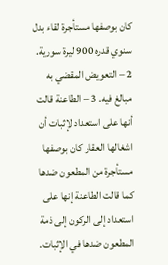كان بوصفها مستأجرة لقاء بدل سنوي قدره 900 ليرة سورية. 2 – التعويض المقضي به مبالغ فيه. 3 – الطاعنة قالت أنها على استعداد لإثبات أن اشغالها العقار كان بوصفها مستأجرة من المطعون ضدها كما قالت الطاعنة إنها على استعداد إلى الركون إلى ذمة المطعون ضدها في الإثبات.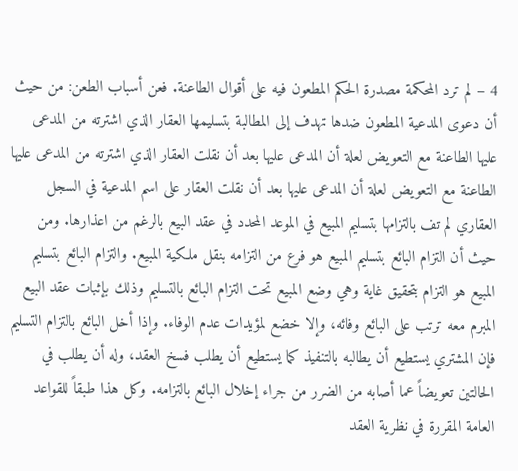4 – لم ترد المحكمة مصدرة الحكم المطعون فيه على أقوال الطاعنة. فعن أسباب الطعن: من حيث أن دعوى المدعية المطعون ضدها تهدف إلى المطالبة بتسليمها العقار الذي اشترته من المدعى عليها الطاعنة مع التعويض لعلة أن المدعى عليها بعد أن نقلت العقار الذي اشترته من المدعى عليها الطاعنة مع التعويض لعلة أن المدعى عليها بعد أن نقلت العقار على اسم المدعية في السجل العقاري لم تف بالتزامها بتسليم المبيع في الموعد المحدد في عقد البيع بالرغم من اعذارها. ومن حيث أن التزام البائع بتسليم المبيع هو فرع من التزامه بنقل ملكية المبيع. والتزام البائع بتسليم المبيع هو التزام بتحقيق غاية وهي وضع المبيع تحت التزام البائع بالتسليم وذلك بإثبات عقد البيع المبرم معه ترتب على البائع وفائه، وإلا خضع لمؤيدات عدم الوفاء. وإذا أخل البائع بالتزام التسليم فإن المشتري يستطيع أن يطالبه بالتنفيذ كما يستطيع أن يطلب فسخ العقد، وله أن يطلب في الحالتين تعويضاً عما أصابه من الضرر من جراء إخلال البائع بالتزامه. وكل هذا طبقاً للقواعد العامة المقررة في نظرية العقد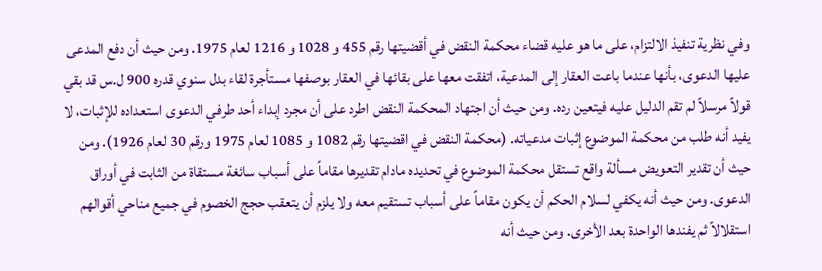وفي نظرية تنفيذ الالتزام، على ما هو عليه قضاء محكمة النقض في أقضيتها رقم 455 و 1028 و 1216 لعام 1975. ومن حيث أن دفع المدعى عليها الدعوى، بأنها عندما باعت العقار إلى المدعية، اتفقت معها على بقائها في العقار بوصفها مستأجرة لقاء بدل سنوي قدره 900 ل.س قد بقي قولاً مرسلاً لم تقم الدليل عليه فيتعين رده. ومن حيث أن اجتهاد المحكمة النقض اطرد على أن مجرد إبداء أحد طرفي الدعوى استعداده للإثبات، لا يفيد أنه طلب من محكمة الموضوع إثبات مدعياته. (محكمة النقض في اقضيتها رقم 1082 و 1085 لعام 1975 ورقم 30 لعام 1926). ومن حيث أن تقدير التعويض مسألة واقع تستقل محكمة الموضوع في تحديده مادام تقديرها مقاماً على أسباب سائغة مستقاة من الثابت في أوراق الدعوى. ومن حيث أنه يكفي لسلام الحكم أن يكون مقاماً على أسباب تستقيم معه ولا يلزم أن يتعقب حجج الخصوم في جميع مناحي أقوالهم استقلالاً ثم يفندها الواحدة بعد الأخرى. ومن حيث أنه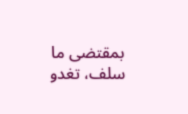بمقتضى ما سلف، تغدو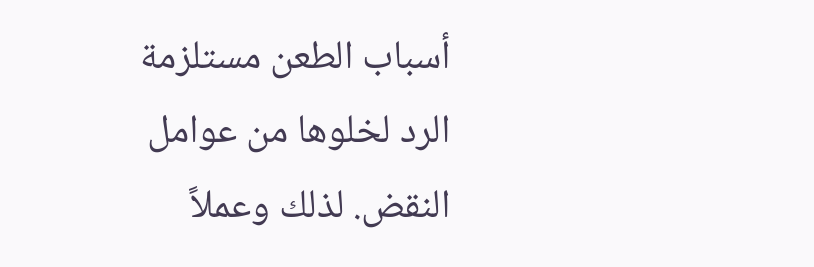أسباب الطعن مستلزمة الرد لخلوها من عوامل النقض. لذلك وعملاً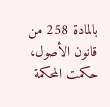بالمادة 258 من قانون الأصول، حكمت المحكمة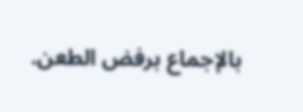بالإجماع برفض الطعن.